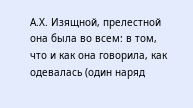А.Х. Изящной, прелестной она была во всем: в том, что и как она говорила, как одевалась (один наряд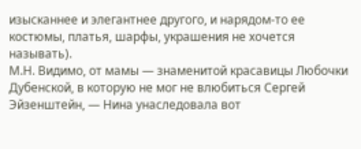изысканнее и элегантнее другого, и нарядом-то ее костюмы, платья, шарфы, украшения не хочется называть).
М.Н. Видимо, от мамы — знаменитой красавицы Любочки Дубенской, в которую не мог не влюбиться Сергей Эйзенштейн, — Нина унаследовала вот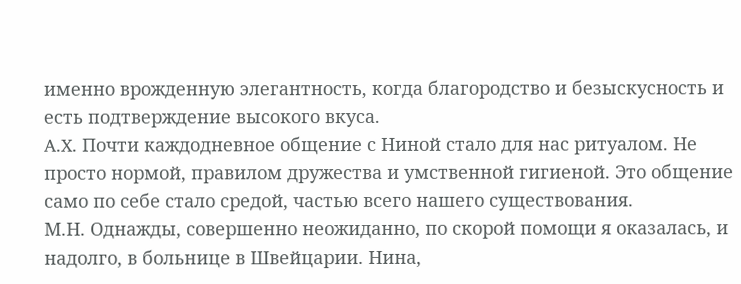именно врожденную элегантность, когда благородство и безыскусность и есть подтверждение высокого вкуса.
A.X. Почти каждодневное общение с Ниной стало для нас ритуалом. Не просто нормой, правилом дружества и умственной гигиеной. Это общение само по себе стало средой, частью всего нашего существования.
М.Н. Однажды, совершенно неожиданно, по скорой помощи я оказалась, и надолго, в больнице в Швейцарии. Нина,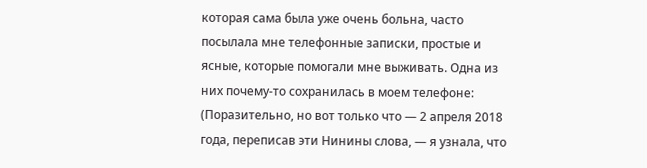которая сама была уже очень больна, часто посылала мне телефонные записки, простые и ясные, которые помогали мне выживать. Одна из них почему-то сохранилась в моем телефоне:
(Поразительно, но вот только что — 2 апреля 2018 года, переписав эти Нинины слова, — я узнала, что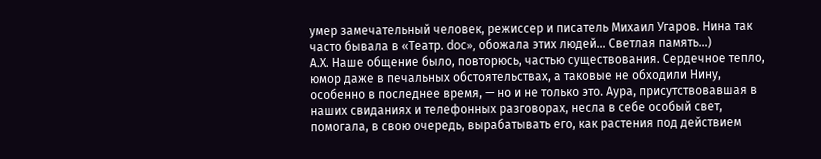умер замечательный человек, режиссер и писатель Михаил Угаров. Нина так часто бывала в «Театр. doc», обожала этих людей… Светлая память…)
А.Х. Наше общение было, повторюсь, частью существования. Сердечное тепло, юмор даже в печальных обстоятельствах, а таковые не обходили Нину, особенно в последнее время, — но и не только это. Аура, присутствовавшая в наших свиданиях и телефонных разговорах, несла в себе особый свет, помогала, в свою очередь, вырабатывать его, как растения под действием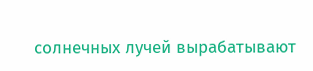солнечных лучей вырабатывают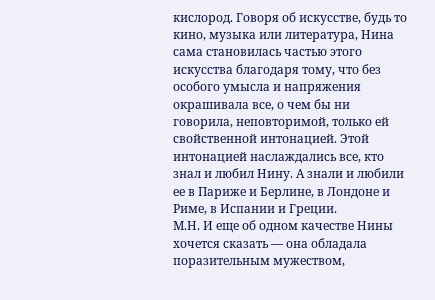кислород. Говоря об искусстве, будь то кино, музыка или литература, Нина сама становилась частью этого искусства благодаря тому, что без особого умысла и напряжения окрашивала все, о чем бы ни говорила, неповторимой, только ей свойственной интонацией. Этой интонацией наслаждались все, кто знал и любил Нину. А знали и любили ее в Париже и Берлине, в Лондоне и Риме, в Испании и Греции.
М.Н. И еще об одном качестве Нины хочется сказать — она обладала поразительным мужеством,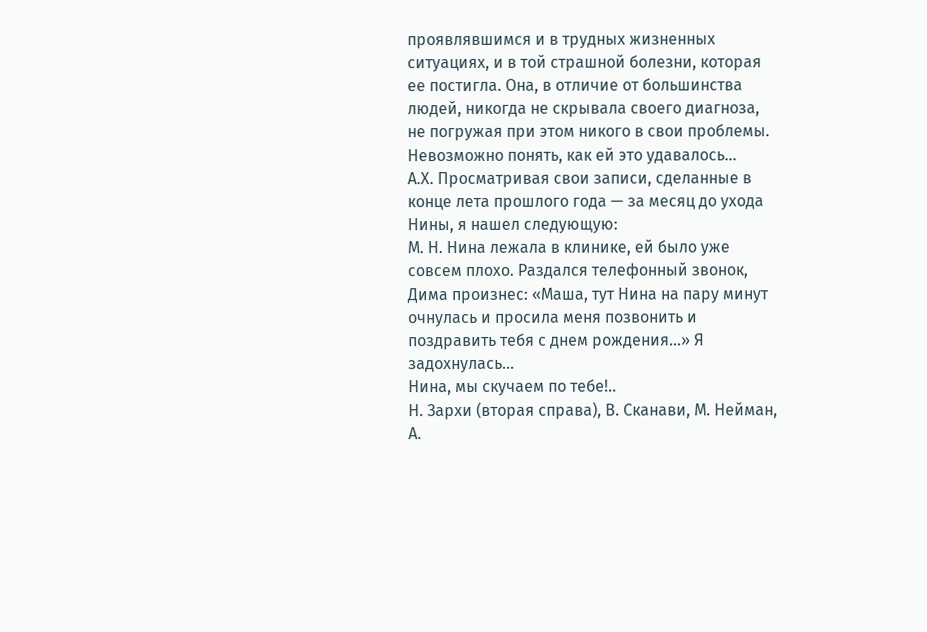проявлявшимся и в трудных жизненных ситуациях, и в той страшной болезни, которая ее постигла. Она, в отличие от большинства людей, никогда не скрывала своего диагноза, не погружая при этом никого в свои проблемы.
Невозможно понять, как ей это удавалось…
А.Х. Просматривая свои записи, сделанные в конце лета прошлого года — за месяц до ухода Нины, я нашел следующую:
М. Н. Нина лежала в клинике, ей было уже совсем плохо. Раздался телефонный звонок, Дима произнес: «Маша, тут Нина на пару минут очнулась и просила меня позвонить и поздравить тебя с днем рождения…» Я задохнулась…
Нина, мы скучаем по тебе!..
Н. Зархи (вторая справа), В. Сканави, М. Нейман, А.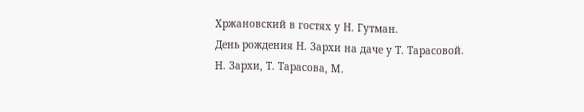Хржановский в гостях у Н. Гутман.
День рождения Н. Зархи на даче у Т. Тарасовой. Н. Зархи, Т. Тарасова, М.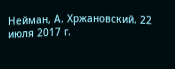Нейман, А. Хржановский. 22 июля 2017 г.